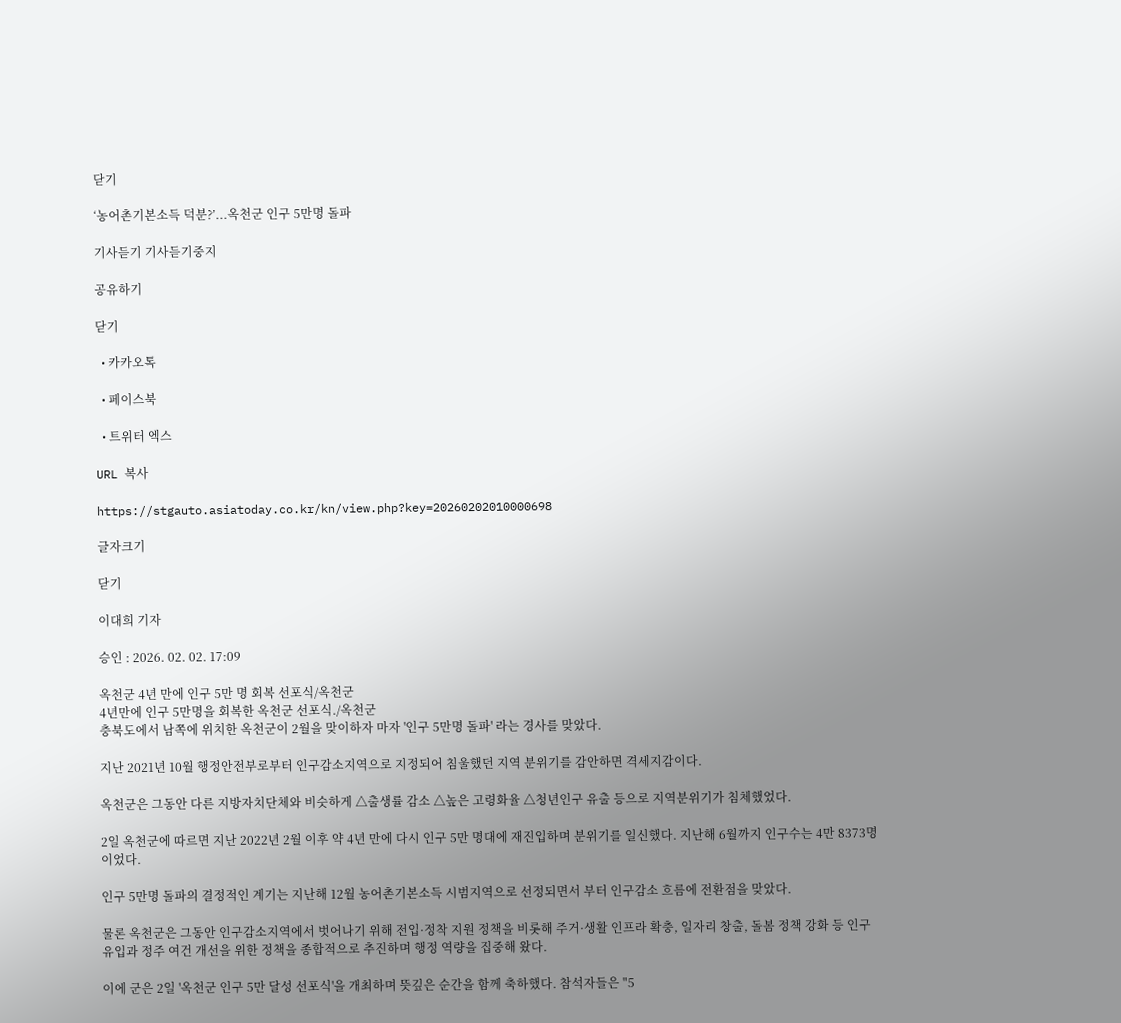닫기

‘농어촌기본소득 덕분?’...옥천군 인구 5만명 돌파

기사듣기 기사듣기중지

공유하기

닫기

  • 카카오톡

  • 페이스북

  • 트위터 엑스

URL 복사

https://stgauto.asiatoday.co.kr/kn/view.php?key=20260202010000698

글자크기

닫기

이대희 기자

승인 : 2026. 02. 02. 17:09

옥천군 4년 만에 인구 5만 명 회복 선포식/옥천군
4년만에 인구 5만명을 회복한 옥천군 선포식./옥천군
충북도에서 남쪽에 위치한 옥천군이 2월을 맞이하자 마자 '인구 5만명 돌파' 라는 경사를 맞았다.

지난 2021년 10월 행정안전부로부터 인구감소지역으로 지정되어 침울했던 지역 분위기를 감안하면 격세지감이다.

옥천군은 그동안 다른 지방자치단체와 비슷하게 △출생률 감소 △높은 고령화율 △청년인구 유출 등으로 지역분위기가 침체했었다.

2일 옥천군에 따르면 지난 2022년 2월 이후 약 4년 만에 다시 인구 5만 명대에 재진입하며 분위기를 일신했다. 지난해 6월까지 인구수는 4만 8373명이었다.

인구 5만명 돌파의 결정적인 계기는 지난해 12월 농어촌기본소득 시범지역으로 선정되면서 부터 인구감소 흐름에 전환점을 맞았다.

물론 옥천군은 그동안 인구감소지역에서 벗어나기 위해 전입·정착 지원 정책을 비롯해 주거·생활 인프라 확충, 일자리 창출, 돌봄 정책 강화 등 인구 유입과 정주 여건 개선을 위한 정책을 종합적으로 추진하며 행정 역량을 집중해 왔다.

이에 군은 2일 '옥천군 인구 5만 달성 선포식'을 개최하며 뜻깊은 순간을 함께 축하했다. 참석자들은 "5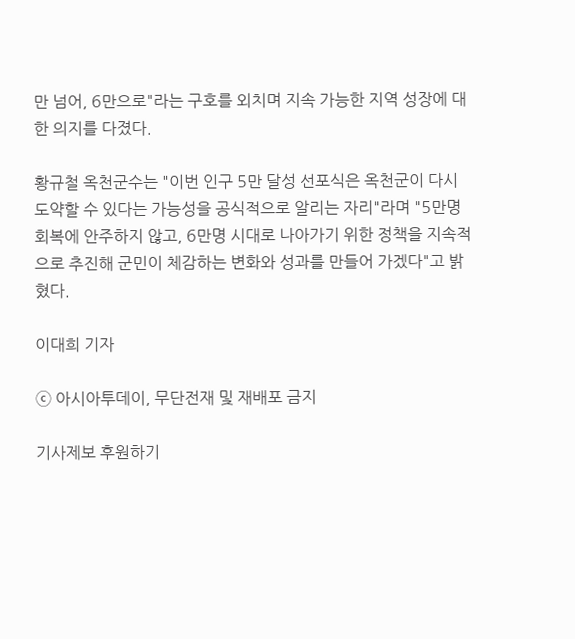만 넘어, 6만으로"라는 구호를 외치며 지속 가능한 지역 성장에 대한 의지를 다졌다.

황규철 옥천군수는 "이번 인구 5만 달성 선포식은 옥천군이 다시 도약할 수 있다는 가능성을 공식적으로 알리는 자리"라며 "5만명 회복에 안주하지 않고, 6만명 시대로 나아가기 위한 정책을 지속적으로 추진해 군민이 체감하는 변화와 성과를 만들어 가겠다"고 밝혔다.

이대희 기자

ⓒ 아시아투데이, 무단전재 및 재배포 금지

기사제보 후원하기